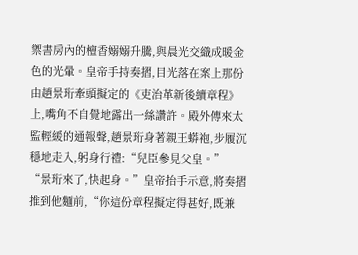禦書房內的檀香嫋嫋升騰,與晨光交織成暖金色的光暈。皇帝手持奏摺,目光落在案上那份由趙景珩牽頭擬定的《吏治革新後續章程》上,嘴角不自覺地露出一絲讚許。殿外傳來太監輕緩的通報聲,趙景珩身著親王蟒袍,步履沉穩地走入,躬身行禮:“兒臣參見父皇。”
“景珩來了,快起身。”皇帝抬手示意,將奏摺推到他麵前,“你這份章程擬定得甚好,既兼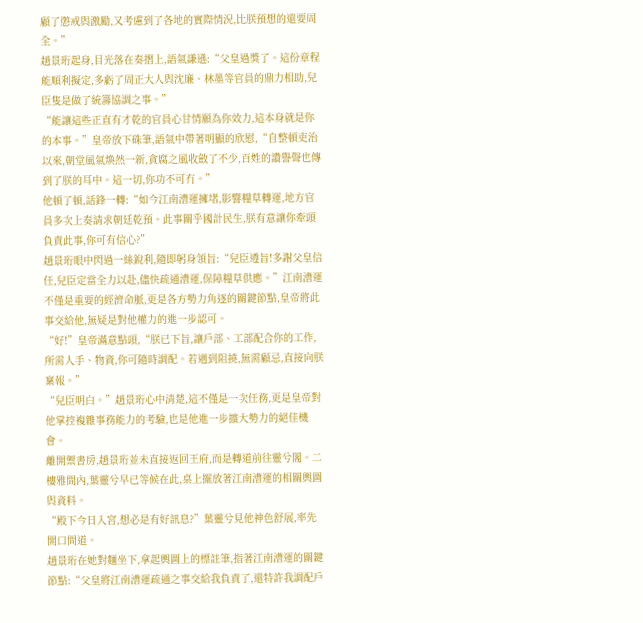顧了懲戒與激勵,又考慮到了各地的實際情況,比朕預想的還要周全。”
趙景珩起身,目光落在奏摺上,語氣謙遜:“父皇過獎了。這份章程能順利擬定,多虧了周正大人與沈廉、林墨等官員的鼎力相助,兒臣隻是做了統籌協調之事。”
“能讓這些正直有才乾的官員心甘情願為你效力,這本身就是你的本事。”皇帝放下硃筆,語氣中帶著明顯的欣慰,“自整頓吏治以來,朝堂風氣煥然一新,貪腐之風收斂了不少,百姓的讚譽聲也傳到了朕的耳中。這一切,你功不可冇。”
他頓了頓,話鋒一轉:“如今江南漕運擁堵,影響糧草轉運,地方官員多次上奏請求朝廷乾預。此事關乎國計民生,朕有意讓你牽頭負責此事,你可有信心?”
趙景珩眼中閃過一絲銳利,隨即躬身領旨:“兒臣遵旨!多謝父皇信任,兒臣定當全力以赴,儘快疏通漕運,保障糧草供應。”江南漕運不僅是重要的經濟命脈,更是各方勢力角逐的關鍵節點,皇帝將此事交給他,無疑是對他權力的進一步認可。
“好!”皇帝滿意點頭,“朕已下旨,讓戶部、工部配合你的工作,所需人手、物資,你可隨時調配。若遇到阻撓,無需顧忌,直接向朕稟報。”
“兒臣明白。”趙景珩心中清楚,這不僅是一次任務,更是皇帝對他掌控複雜事務能力的考驗,也是他進一步擴大勢力的絕佳機會。
離開禦書房,趙景珩並未直接返回王府,而是轉道前往靈兮閣。二樓雅間內,葉靈兮早已等候在此,桌上擺放著江南漕運的相關輿圖與資料。
“殿下今日入宮,想必是有好訊息?”葉靈兮見他神色舒展,率先開口問道。
趙景珩在她對麵坐下,拿起輿圖上的標註筆,指著江南漕運的關鍵節點:“父皇將江南漕運疏通之事交給我負責了,還特許我調配戶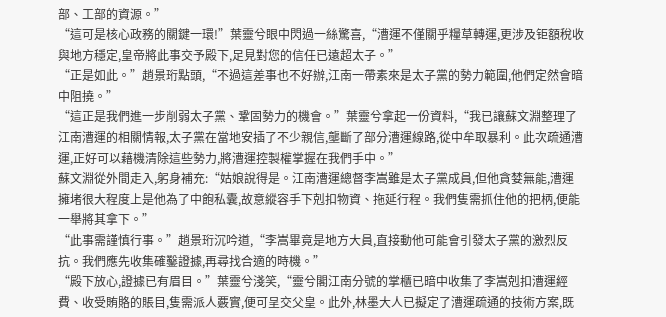部、工部的資源。”
“這可是核心政務的關鍵一環!”葉靈兮眼中閃過一絲驚喜,“漕運不僅關乎糧草轉運,更涉及钜額稅收與地方穩定,皇帝將此事交予殿下,足見對您的信任已遠超太子。”
“正是如此。”趙景珩點頭,“不過這差事也不好辦,江南一帶素來是太子黨的勢力範圍,他們定然會暗中阻撓。”
“這正是我們進一步削弱太子黨、鞏固勢力的機會。”葉靈兮拿起一份資料,“我已讓蘇文淵整理了江南漕運的相關情報,太子黨在當地安插了不少親信,壟斷了部分漕運線路,從中牟取暴利。此次疏通漕運,正好可以藉機清除這些勢力,將漕運控製權掌握在我們手中。”
蘇文淵從外間走入,躬身補充:“姑娘說得是。江南漕運總督李嵩雖是太子黨成員,但他貪婪無能,漕運擁堵很大程度上是他為了中飽私囊,故意縱容手下剋扣物資、拖延行程。我們隻需抓住他的把柄,便能一舉將其拿下。”
“此事需謹慎行事。”趙景珩沉吟道,“李嵩畢竟是地方大員,直接動他可能會引發太子黨的激烈反抗。我們應先收集確鑿證據,再尋找合適的時機。”
“殿下放心,證據已有眉目。”葉靈兮淺笑,“靈兮閣江南分號的掌櫃已暗中收集了李嵩剋扣漕運經費、收受賄賂的賬目,隻需派人覈實,便可呈交父皇。此外,林墨大人已擬定了漕運疏通的技術方案,既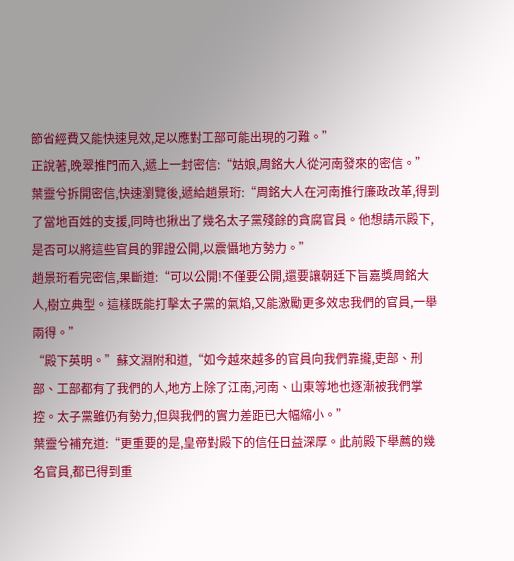節省經費又能快速見效,足以應對工部可能出現的刁難。”
正說著,晚翠推門而入,遞上一封密信:“姑娘,周銘大人從河南發來的密信。”
葉靈兮拆開密信,快速瀏覽後,遞給趙景珩:“周銘大人在河南推行廉政改革,得到了當地百姓的支援,同時也揪出了幾名太子黨殘餘的貪腐官員。他想請示殿下,是否可以將這些官員的罪證公開,以震懾地方勢力。”
趙景珩看完密信,果斷道:“可以公開!不僅要公開,還要讓朝廷下旨嘉獎周銘大人,樹立典型。這樣既能打擊太子黨的氣焰,又能激勵更多效忠我們的官員,一舉兩得。”
“殿下英明。”蘇文淵附和道,“如今越來越多的官員向我們靠攏,吏部、刑部、工部都有了我們的人,地方上除了江南,河南、山東等地也逐漸被我們掌控。太子黨雖仍有勢力,但與我們的實力差距已大幅縮小。”
葉靈兮補充道:“更重要的是,皇帝對殿下的信任日益深厚。此前殿下舉薦的幾名官員,都已得到重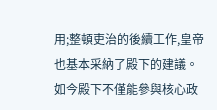用;整頓吏治的後續工作,皇帝也基本采納了殿下的建議。如今殿下不僅能參與核心政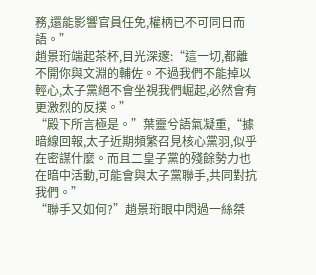務,還能影響官員任免,權柄已不可同日而語。”
趙景珩端起茶杯,目光深邃:“這一切,都離不開你與文淵的輔佐。不過我們不能掉以輕心,太子黨絕不會坐視我們崛起,必然會有更激烈的反撲。”
“殿下所言極是。”葉靈兮語氣凝重,“據暗線回報,太子近期頻繁召見核心黨羽,似乎在密謀什麼。而且二皇子黨的殘餘勢力也在暗中活動,可能會與太子黨聯手,共同對抗我們。”
“聯手又如何?”趙景珩眼中閃過一絲桀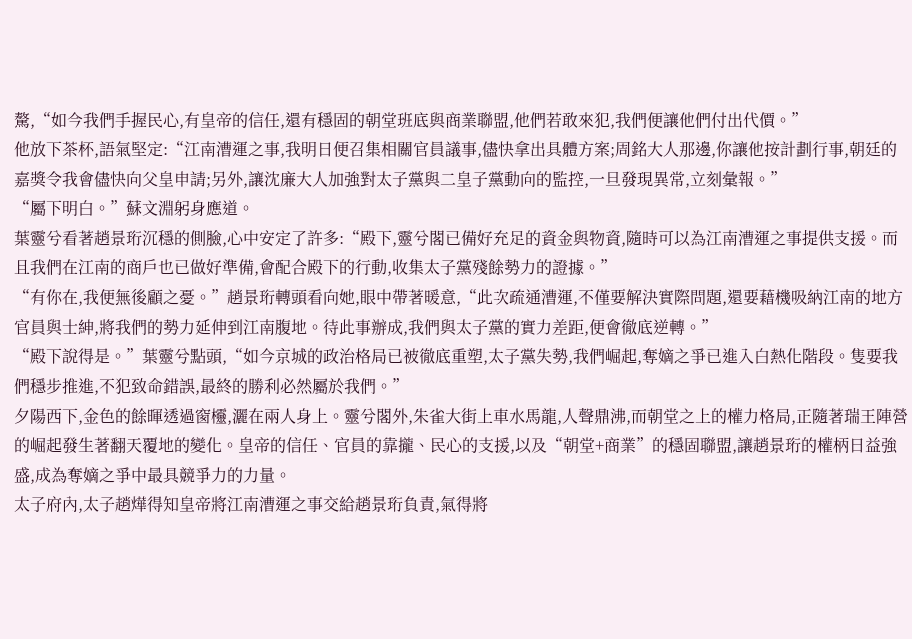驁,“如今我們手握民心,有皇帝的信任,還有穩固的朝堂班底與商業聯盟,他們若敢來犯,我們便讓他們付出代價。”
他放下茶杯,語氣堅定:“江南漕運之事,我明日便召集相關官員議事,儘快拿出具體方案;周銘大人那邊,你讓他按計劃行事,朝廷的嘉獎令我會儘快向父皇申請;另外,讓沈廉大人加強對太子黨與二皇子黨動向的監控,一旦發現異常,立刻彙報。”
“屬下明白。”蘇文淵躬身應道。
葉靈兮看著趙景珩沉穩的側臉,心中安定了許多:“殿下,靈兮閣已備好充足的資金與物資,隨時可以為江南漕運之事提供支援。而且我們在江南的商戶也已做好準備,會配合殿下的行動,收集太子黨殘餘勢力的證據。”
“有你在,我便無後顧之憂。”趙景珩轉頭看向她,眼中帶著暖意,“此次疏通漕運,不僅要解決實際問題,還要藉機吸納江南的地方官員與士紳,將我們的勢力延伸到江南腹地。待此事辦成,我們與太子黨的實力差距,便會徹底逆轉。”
“殿下說得是。”葉靈兮點頭,“如今京城的政治格局已被徹底重塑,太子黨失勢,我們崛起,奪嫡之爭已進入白熱化階段。隻要我們穩步推進,不犯致命錯誤,最終的勝利必然屬於我們。”
夕陽西下,金色的餘暉透過窗欞,灑在兩人身上。靈兮閣外,朱雀大街上車水馬龍,人聲鼎沸,而朝堂之上的權力格局,正隨著瑞王陣營的崛起發生著翻天覆地的變化。皇帝的信任、官員的靠攏、民心的支援,以及“朝堂+商業”的穩固聯盟,讓趙景珩的權柄日益強盛,成為奪嫡之爭中最具競爭力的力量。
太子府內,太子趙燁得知皇帝將江南漕運之事交給趙景珩負責,氣得將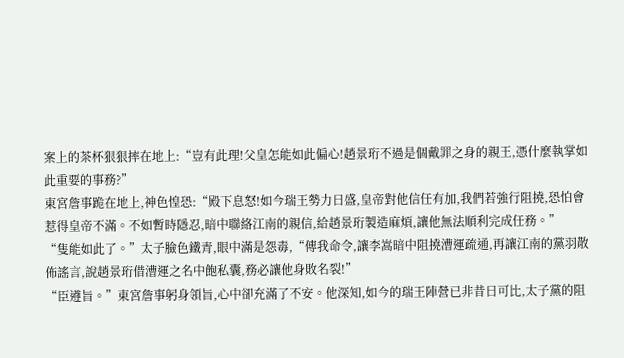案上的茶杯狠狠摔在地上:“豈有此理!父皇怎能如此偏心!趙景珩不過是個戴罪之身的親王,憑什麼執掌如此重要的事務?”
東宮詹事跪在地上,神色惶恐:“殿下息怒!如今瑞王勢力日盛,皇帝對他信任有加,我們若強行阻撓,恐怕會惹得皇帝不滿。不如暫時隱忍,暗中聯絡江南的親信,給趙景珩製造麻煩,讓他無法順利完成任務。”
“隻能如此了。”太子臉色鐵青,眼中滿是怨毒,“傳我命令,讓李嵩暗中阻撓漕運疏通,再讓江南的黨羽散佈謠言,說趙景珩借漕運之名中飽私囊,務必讓他身敗名裂!”
“臣遵旨。”東宮詹事躬身領旨,心中卻充滿了不安。他深知,如今的瑞王陣營已非昔日可比,太子黨的阻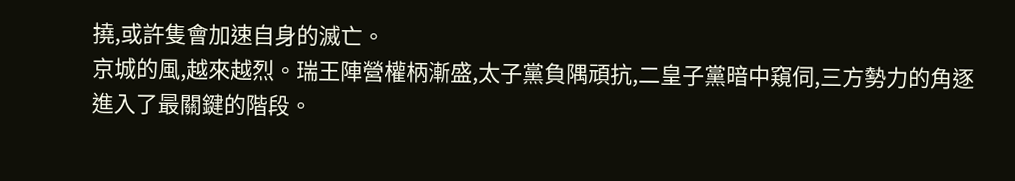撓,或許隻會加速自身的滅亡。
京城的風,越來越烈。瑞王陣營權柄漸盛,太子黨負隅頑抗,二皇子黨暗中窺伺,三方勢力的角逐進入了最關鍵的階段。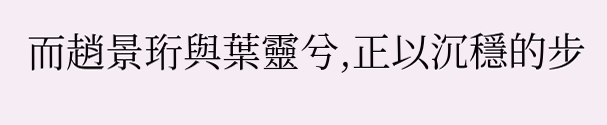而趙景珩與葉靈兮,正以沉穩的步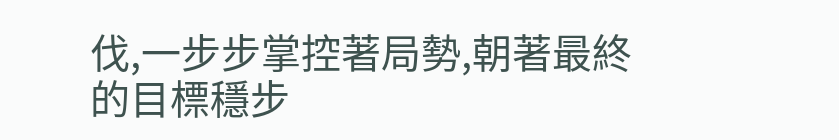伐,一步步掌控著局勢,朝著最終的目標穩步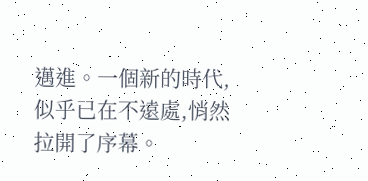邁進。一個新的時代,似乎已在不遠處,悄然拉開了序幕。